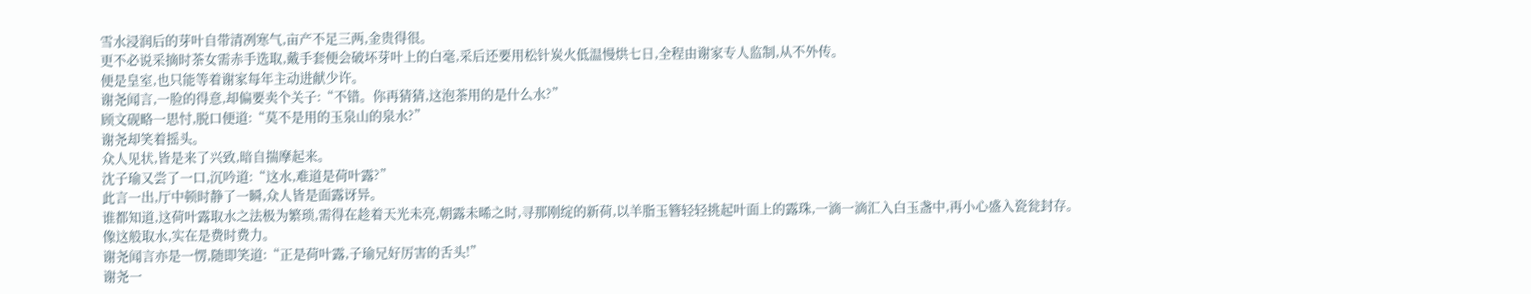雪水浸润后的芽叶自带清冽寒气,亩产不足三两,金贵得很。
更不必说采摘时茶女需赤手选取,戴手套便会破坏芽叶上的白毫,采后还要用松针炭火低温慢烘七日,全程由谢家专人监制,从不外传。
便是皇室,也只能等着谢家每年主动进献少许。
谢尧闻言,一脸的得意,却偏要卖个关子:“不错。你再猜猜,这泡茶用的是什么水?”
顾文砚略一思忖,脱口便道:“莫不是用的玉泉山的泉水?”
谢尧却笑着摇头。
众人见状,皆是来了兴致,暗自揣摩起来。
沈子瑜又尝了一口,沉吟道:“这水,难道是荷叶露?”
此言一出,厅中顿时静了一瞬,众人皆是面露讶异。
谁都知道,这荷叶露取水之法极为繁琐,需得在趁着天光未亮,朝露未晞之时,寻那刚绽的新荷,以羊脂玉簪轻轻挑起叶面上的露珠,一滴一滴汇入白玉盏中,再小心盛入瓷瓮封存。
像这般取水,实在是费时费力。
谢尧闻言亦是一愣,随即笑道:“正是荷叶露,子瑜兄好厉害的舌头!”
谢尧一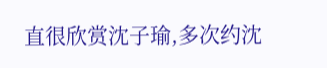直很欣赏沈子瑜,多次约沈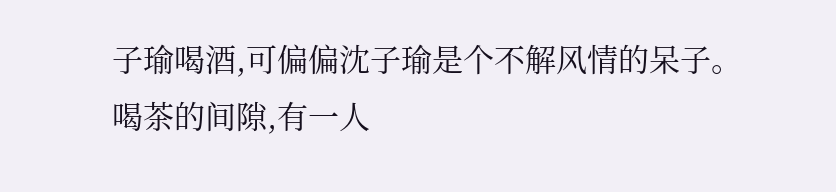子瑜喝酒,可偏偏沈子瑜是个不解风情的呆子。
喝茶的间隙,有一人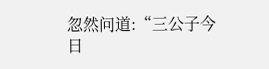忽然问道:“三公子今日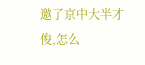邀了京中大半才俊,怎么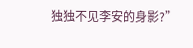独独不见李安的身影?”